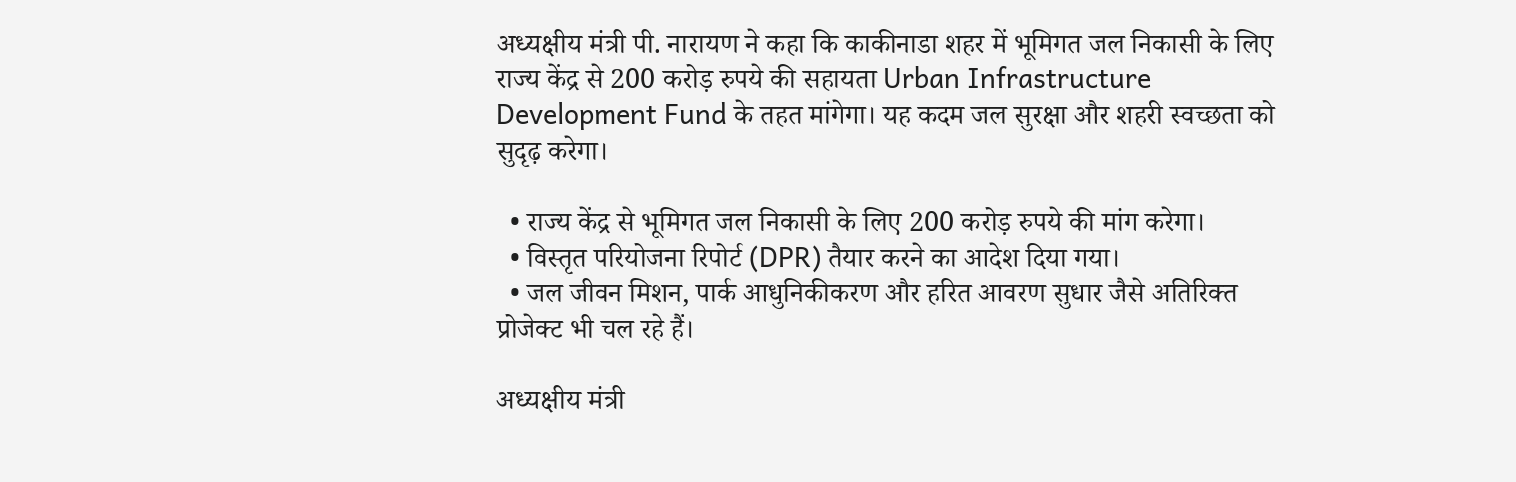अध्यक्षीय मंत्री पी. नारायण ने कहा कि काकीनाडा शहर में भूमिगत जल निकासी के लिए राज्य केंद्र से 200 करोड़ रुपये की सहायता Urban Infrastructure Development Fund के तहत मांगेगा। यह कदम जल सुरक्षा और शहरी स्वच्छता को सुदृढ़ करेगा।

  • राज्य केंद्र से भूमिगत जल निकासी के लिए 200 करोड़ रुपये की मांग करेगा।
  • विस्तृत परियोजना रिपोर्ट (DPR) तैयार करने का आदेश दिया गया।
  • जल जीवन मिशन, पार्क आधुनिकीकरण और हरित आवरण सुधार जैसे अतिरिक्त प्रोजेक्ट भी चल रहे हैं।

अध्यक्षीय मंत्री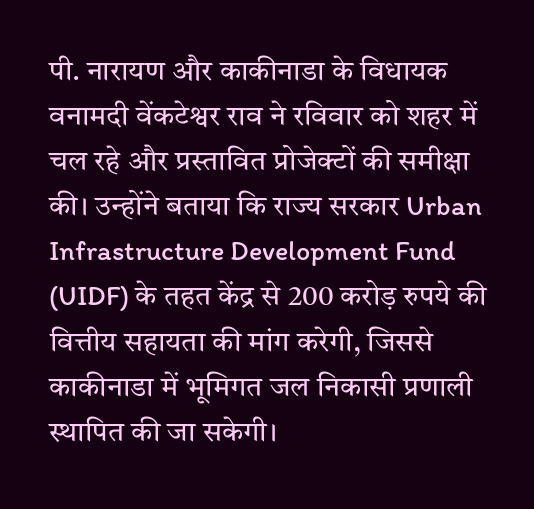पी. नारायण और काकीनाडा के विधायक वनामदी वेंकटेश्वर राव ने रविवार को शहर में चल रहे और प्रस्तावित प्रोजेक्टों की समीक्षा की। उन्होंने बताया कि राज्य सरकार Urban Infrastructure Development Fund (UIDF) के तहत केंद्र से 200 करोड़ रुपये की वित्तीय सहायता की मांग करेगी, जिससे काकीनाडा में भूमिगत जल निकासी प्रणाली स्थापित की जा सकेगी।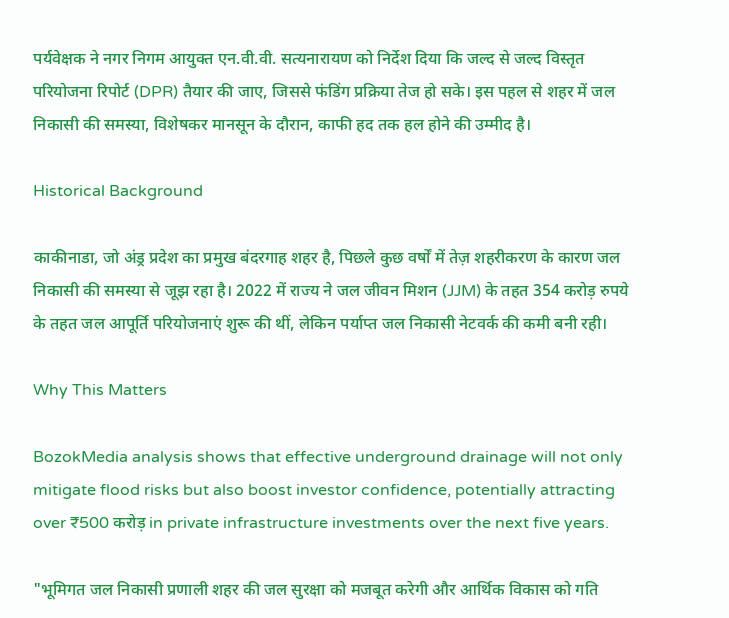पर्यवेक्षक ने नगर निगम आयुक्त एन.वी.वी. सत्यनारायण को निर्देश दिया कि जल्द से जल्द विस्तृत परियोजना रिपोर्ट (DPR) तैयार की जाए, जिससे फंडिंग प्रक्रिया तेज हो सके। इस पहल से शहर में जल निकासी की समस्या, विशेषकर मानसून के दौरान, काफी हद तक हल होने की उम्मीद है।

Historical Background

काकीनाडा, जो अंड्र प्रदेश का प्रमुख बंदरगाह शहर है, पिछले कुछ वर्षों में तेज़ शहरीकरण के कारण जल निकासी की समस्या से जूझ रहा है। 2022 में राज्य ने जल जीवन मिशन (JJM) के तहत 354 करोड़ रुपये के तहत जल आपूर्ति परियोजनाएं शुरू की थीं, लेकिन पर्याप्त जल निकासी नेटवर्क की कमी बनी रही।

Why This Matters

BozokMedia analysis shows that effective underground drainage will not only mitigate flood risks but also boost investor confidence, potentially attracting over ₹500 करोड़ in private infrastructure investments over the next five years.

"भूमिगत जल निकासी प्रणाली शहर की जल सुरक्षा को मजबूत करेगी और आर्थिक विकास को गति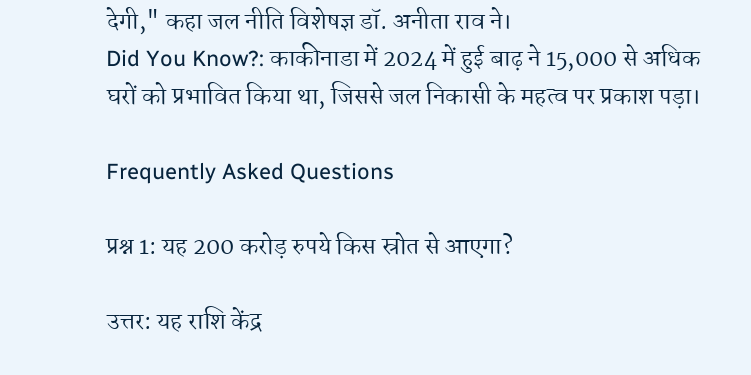देगी," कहा जल नीति विशेषज्ञ डॉ. अनीता राव ने।
Did You Know?: काकीनाडा में 2024 में हुई बाढ़ ने 15,000 से अधिक घरों को प्रभावित किया था, जिससे जल निकासी के महत्व पर प्रकाश पड़ा।

Frequently Asked Questions

प्रश्न 1: यह 200 करोड़ रुपये किस स्रोत से आएगा?

उत्तर: यह राशि केंद्र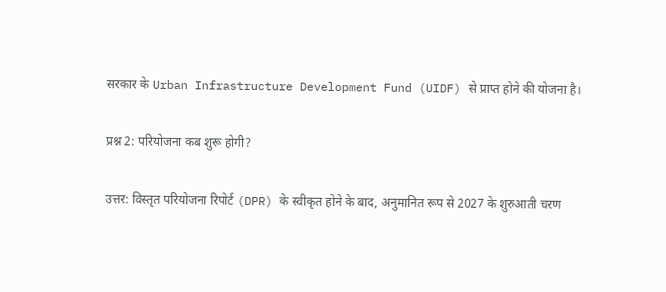सरकार के Urban Infrastructure Development Fund (UIDF) से प्राप्त होने की योजना है।

प्रश्न 2: परियोजना कब शुरू होगी?

उत्तर: विस्तृत परियोजना रिपोर्ट (DPR) के स्वीकृत होने के बाद, अनुमानित रूप से 2027 के शुरुआती चरण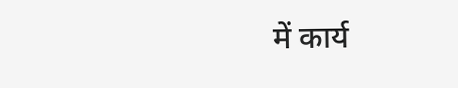में कार्य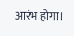आरंभ होगा।